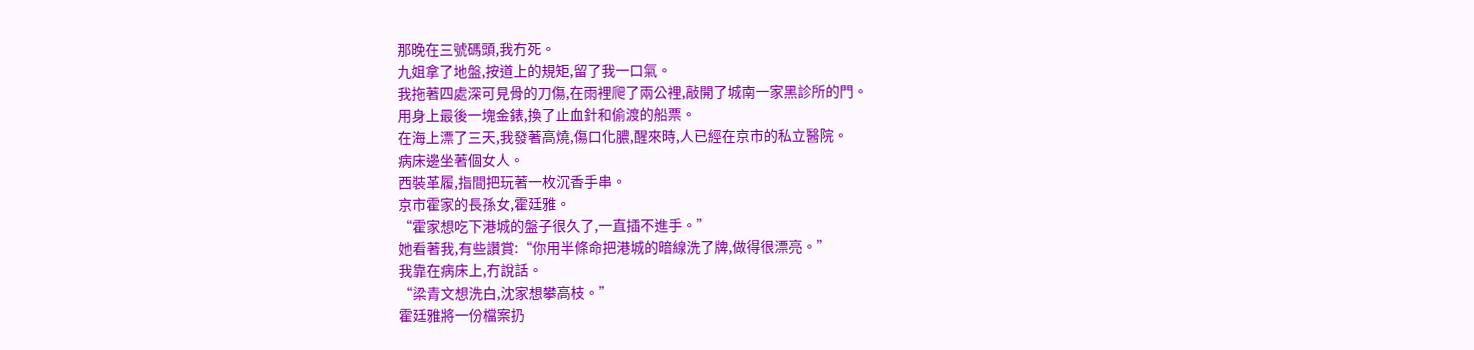那晚在三號碼頭,我冇死。
九姐拿了地盤,按道上的規矩,留了我一口氣。
我拖著四處深可見骨的刀傷,在雨裡爬了兩公裡,敲開了城南一家黑診所的門。
用身上最後一塊金錶,換了止血針和偷渡的船票。
在海上漂了三天,我發著高燒,傷口化膿,醒來時,人已經在京市的私立醫院。
病床邊坐著個女人。
西裝革履,指間把玩著一枚沉香手串。
京市霍家的長孫女,霍廷雅。
“霍家想吃下港城的盤子很久了,一直插不進手。”
她看著我,有些讚賞:“你用半條命把港城的暗線洗了牌,做得很漂亮。”
我靠在病床上,冇說話。
“梁青文想洗白,沈家想攀高枝。”
霍廷雅將一份檔案扔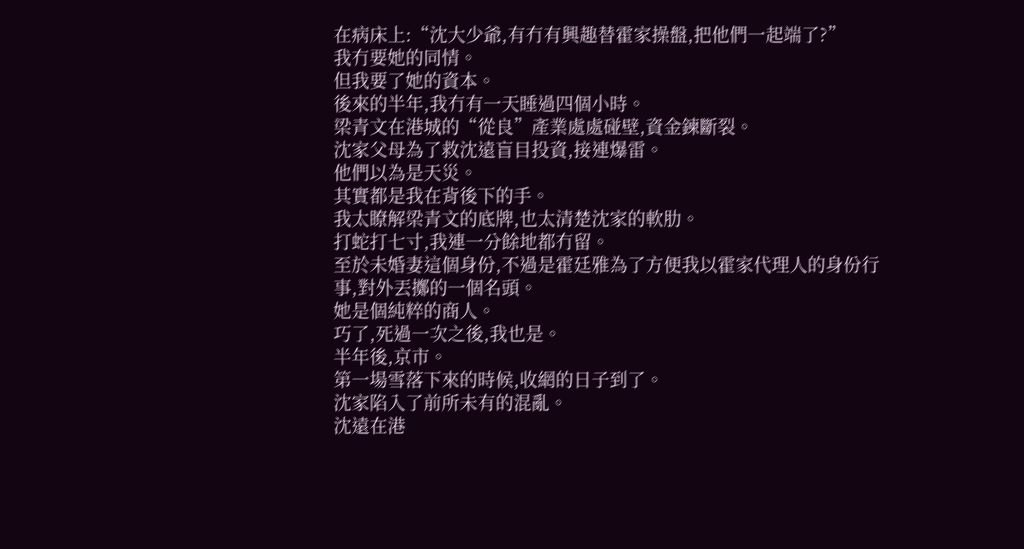在病床上:“沈大少爺,有冇有興趣替霍家操盤,把他們一起端了?”
我冇要她的同情。
但我要了她的資本。
後來的半年,我冇有一天睡過四個小時。
梁青文在港城的“從良”產業處處碰壁,資金鍊斷裂。
沈家父母為了救沈遠盲目投資,接連爆雷。
他們以為是天災。
其實都是我在背後下的手。
我太瞭解梁青文的底牌,也太清楚沈家的軟肋。
打蛇打七寸,我連一分餘地都冇留。
至於未婚妻這個身份,不過是霍廷雅為了方便我以霍家代理人的身份行事,對外丟擲的一個名頭。
她是個純粹的商人。
巧了,死過一次之後,我也是。
半年後,京市。
第一場雪落下來的時候,收網的日子到了。
沈家陷入了前所未有的混亂。
沈遠在港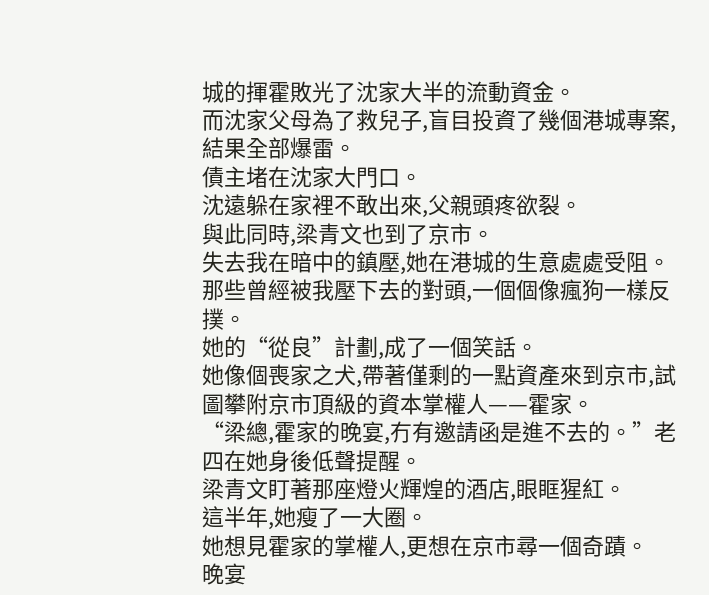城的揮霍敗光了沈家大半的流動資金。
而沈家父母為了救兒子,盲目投資了幾個港城專案,結果全部爆雷。
債主堵在沈家大門口。
沈遠躲在家裡不敢出來,父親頭疼欲裂。
與此同時,梁青文也到了京市。
失去我在暗中的鎮壓,她在港城的生意處處受阻。
那些曾經被我壓下去的對頭,一個個像瘋狗一樣反撲。
她的“從良”計劃,成了一個笑話。
她像個喪家之犬,帶著僅剩的一點資產來到京市,試圖攀附京市頂級的資本掌權人——霍家。
“梁總,霍家的晚宴,冇有邀請函是進不去的。”老四在她身後低聲提醒。
梁青文盯著那座燈火輝煌的酒店,眼眶猩紅。
這半年,她瘦了一大圈。
她想見霍家的掌權人,更想在京市尋一個奇蹟。
晚宴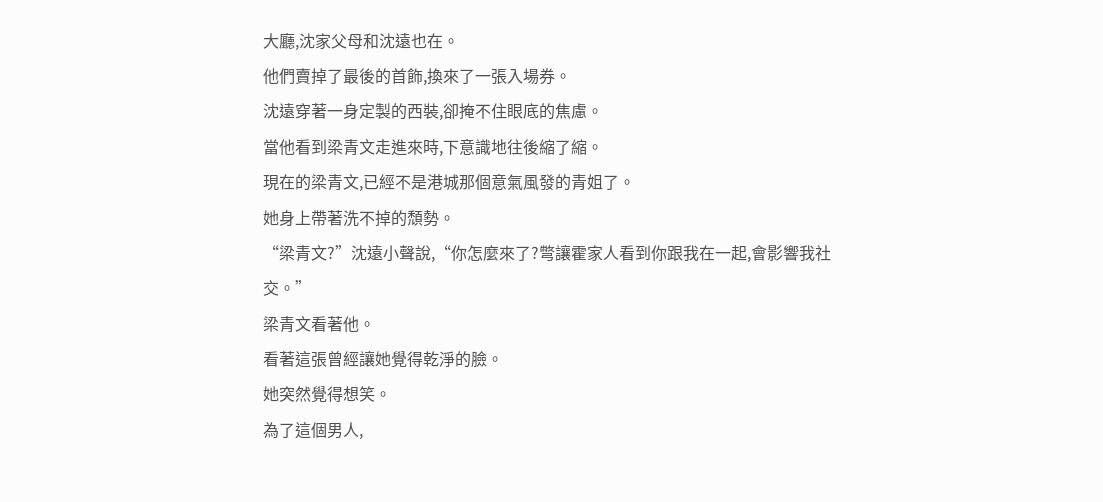大廳,沈家父母和沈遠也在。
他們賣掉了最後的首飾,換來了一張入場券。
沈遠穿著一身定製的西裝,卻掩不住眼底的焦慮。
當他看到梁青文走進來時,下意識地往後縮了縮。
現在的梁青文,已經不是港城那個意氣風發的青姐了。
她身上帶著洗不掉的頹勢。
“梁青文?”沈遠小聲說,“你怎麼來了?彆讓霍家人看到你跟我在一起,會影響我社交。”
梁青文看著他。
看著這張曾經讓她覺得乾淨的臉。
她突然覺得想笑。
為了這個男人,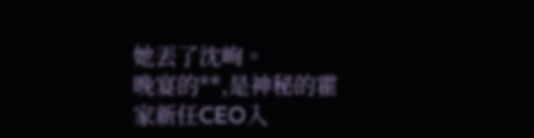她丟了沈峋。
晚宴的**,是神秘的霍家新任CEO入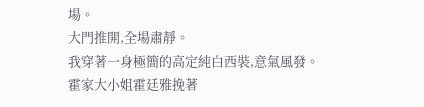場。
大門推開,全場肅靜。
我穿著一身極簡的高定純白西裝,意氣風發。
霍家大小姐霍廷雅挽著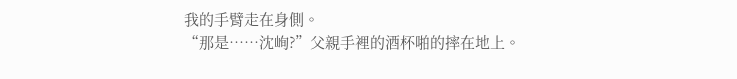我的手臂走在身側。
“那是……沈峋?”父親手裡的酒杯啪的摔在地上。